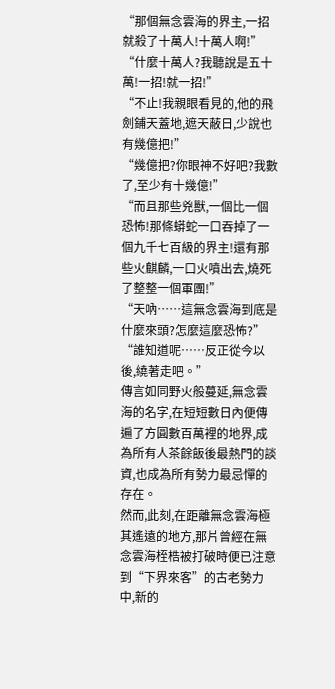“那個無念雲海的界主,一招就殺了十萬人!十萬人啊!”
“什麼十萬人?我聽說是五十萬!一招!就一招!”
“不止!我親眼看見的,他的飛劍鋪天蓋地,遮天蔽日,少說也有幾億把!”
“幾億把?你眼神不好吧?我數了,至少有十幾億!”
“而且那些兇獸,一個比一個恐怖!那條蟒蛇一口吞掉了一個九千七百級的界主!還有那些火麒麟,一口火噴出去,燒死了整整一個軍團!”
“天吶……這無念雲海到底是什麼來頭?怎麼這麼恐怖?”
“誰知道呢……反正從今以後,繞著走吧。”
傳言如同野火般蔓延,無念雲海的名字,在短短數日內便傳遍了方圓數百萬裡的地界,成為所有人茶餘飯後最熱門的談資,也成為所有勢力最忌憚的存在。
然而,此刻,在距離無念雲海極其遙遠的地方,那片曾經在無念雲海桎梏被打破時便已注意到“下界來客”的古老勢力中,新的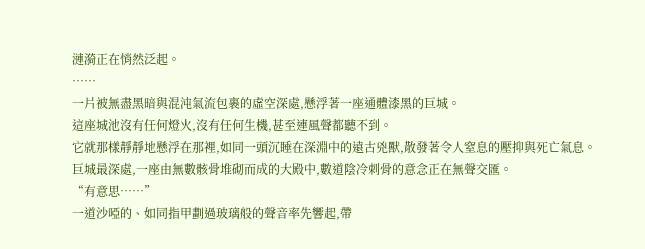漣漪正在悄然泛起。
……
一片被無盡黑暗與混沌氣流包裹的虛空深處,懸浮著一座通體漆黑的巨城。
這座城池沒有任何燈火,沒有任何生機,甚至連風聲都聽不到。
它就那樣靜靜地懸浮在那裡,如同一頭沉睡在深淵中的遠古兇獸,散發著令人窒息的壓抑與死亡氣息。
巨城最深處,一座由無數骸骨堆砌而成的大殿中,數道陰冷刺骨的意念正在無聲交匯。
“有意思……”
一道沙啞的、如同指甲劃過玻璃般的聲音率先響起,帶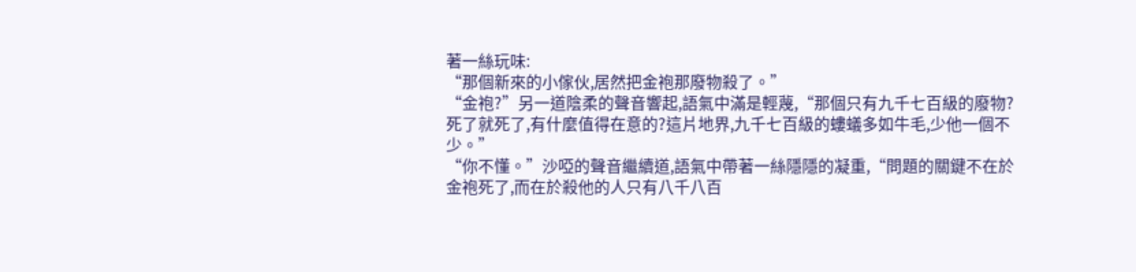著一絲玩味:
“那個新來的小傢伙,居然把金袍那廢物殺了。”
“金袍?”另一道陰柔的聲音響起,語氣中滿是輕蔑,“那個只有九千七百級的廢物?死了就死了,有什麼值得在意的?這片地界,九千七百級的螻蟻多如牛毛,少他一個不少。”
“你不懂。”沙啞的聲音繼續道,語氣中帶著一絲隱隱的凝重,“問題的關鍵不在於金袍死了,而在於殺他的人只有八千八百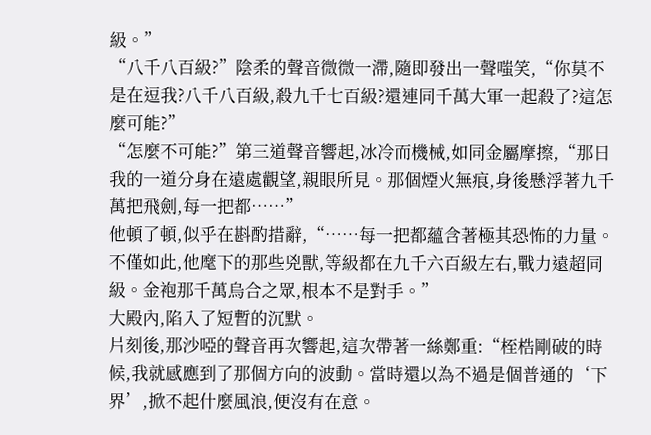級。”
“八千八百級?”陰柔的聲音微微一滯,隨即發出一聲嗤笑,“你莫不是在逗我?八千八百級,殺九千七百級?還連同千萬大軍一起殺了?這怎麼可能?”
“怎麼不可能?”第三道聲音響起,冰冷而機械,如同金屬摩擦,“那日我的一道分身在遠處觀望,親眼所見。那個煙火無痕,身後懸浮著九千萬把飛劍,每一把都……”
他頓了頓,似乎在斟酌措辭,“……每一把都蘊含著極其恐怖的力量。不僅如此,他麾下的那些兇獸,等級都在九千六百級左右,戰力遠超同級。金袍那千萬烏合之眾,根本不是對手。”
大殿內,陷入了短暫的沉默。
片刻後,那沙啞的聲音再次響起,這次帶著一絲鄭重:“桎梏剛破的時候,我就感應到了那個方向的波動。當時還以為不過是個普通的‘下界’,掀不起什麼風浪,便沒有在意。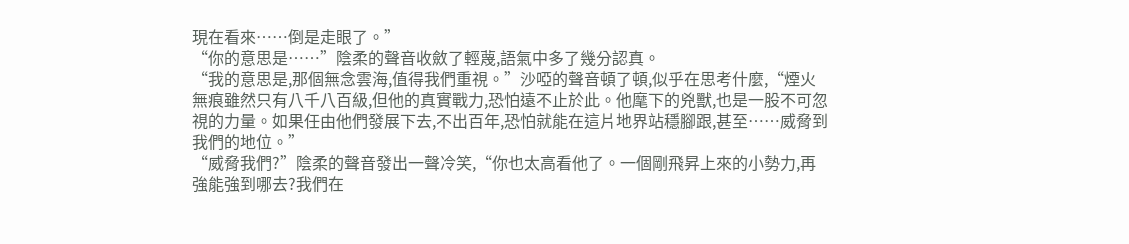現在看來……倒是走眼了。”
“你的意思是……”陰柔的聲音收斂了輕蔑,語氣中多了幾分認真。
“我的意思是,那個無念雲海,值得我們重視。”沙啞的聲音頓了頓,似乎在思考什麼,“煙火無痕雖然只有八千八百級,但他的真實戰力,恐怕遠不止於此。他麾下的兇獸,也是一股不可忽視的力量。如果任由他們發展下去,不出百年,恐怕就能在這片地界站穩腳跟,甚至……威脅到我們的地位。”
“威脅我們?”陰柔的聲音發出一聲冷笑,“你也太高看他了。一個剛飛昇上來的小勢力,再強能強到哪去?我們在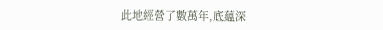此地經營了數萬年,底蘊深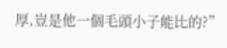厚,豈是他一個毛頭小子能比的?”